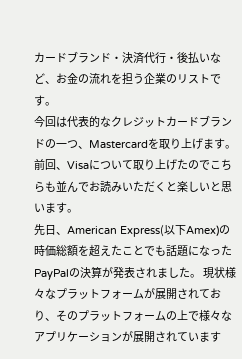カードブランド・決済代行・後払いなど、お金の流れを担う企業のリストです。
今回は代表的なクレジットカードブランドの一つ、Mastercardを取り上げます。 前回、Visaについて取り上げたのでこちらも並んでお読みいただくと楽しいと思います。
先日、American Express(以下Amex)の時価総額を超えたことでも話題になったPayPalの決算が発表されました。 現状様々なプラットフォームが展開されており、そのプラットフォームの上で様々なアプリケーションが展開されています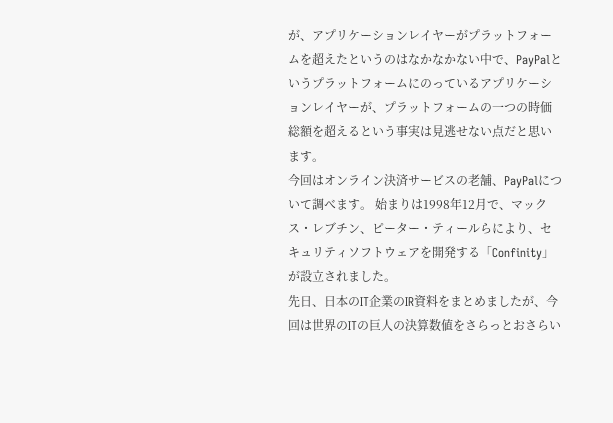が、アプリケーションレイヤーがプラットフォームを超えたというのはなかなかない中で、PayPalというプラットフォームにのっているアプリケーションレイヤーが、プラットフォームの一つの時価総額を超えるという事実は見逃せない点だと思います。
今回はオンライン決済サービスの老舗、PayPalについて調べます。 始まりは1998年12月で、マックス・レブチン、ピーター・ティールらにより、セキュリティソフトウェアを開発する「Confinity」が設立されました。
先日、日本のIT企業のIR資料をまとめましたが、今回は世界のITの巨人の決算数値をさらっとおさらい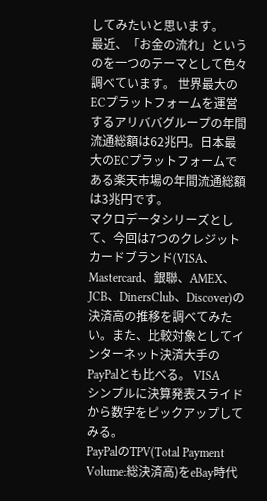してみたいと思います。
最近、「お金の流れ」というのを一つのテーマとして色々調べています。 世界最大のECプラットフォームを運営するアリババグループの年間流通総額は62兆円。日本最大のECプラットフォームである楽天市場の年間流通総額は3兆円です。
マクロデータシリーズとして、今回は7つのクレジットカードブランド(VISA、Mastercard、銀聯、AMEX、JCB、DinersClub、Discover)の決済高の推移を調べてみたい。また、比較対象としてインターネット決済大手のPayPalとも比べる。 VISA
シンプルに決算発表スライドから数字をピックアップしてみる。
PayPalのTPV(Total Payment Volume:総決済高)をeBay時代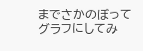までさかのぼってグラフにしてみ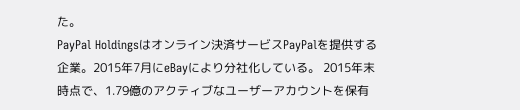た。
PayPal Holdingsはオンライン決済サービスPayPalを提供する企業。2015年7月にeBayにより分社化している。 2015年末時点で、1.79億のアクティブなユーザーアカウントを保有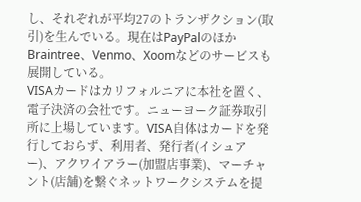し、それぞれが平均27のトランザクション(取引)を生んでいる。現在はPayPalのほかBraintree、Venmo、Xoomなどのサービスも展開している。
VISAカードはカリフォルニアに本社を置く、電子決済の会社です。ニューヨーク証券取引所に上場しています。VISA自体はカードを発行しておらず、利用者、発行者(イシュアー)、アクワイアラー(加盟店事業)、マーチャント(店舗)を繋ぐネットワークシステムを提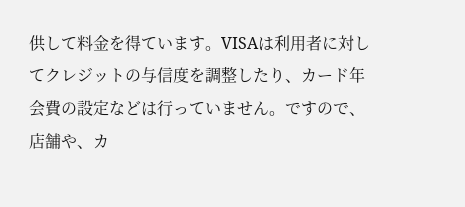供して料金を得ています。VISAは利用者に対してクレジットの与信度を調整したり、カード年会費の設定などは行っていません。ですので、店舗や、カ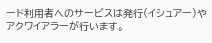ード利用者へのサービスは発行(イシュアー)やアクワイアラーが行います。